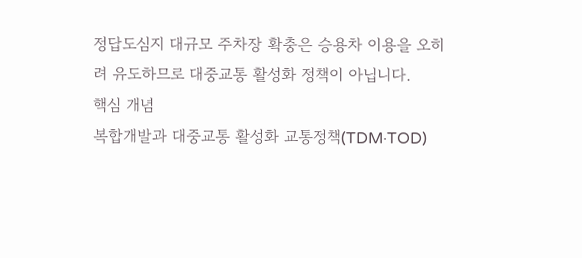정답도심지 대규모 주차장 확충은 승용차 이용을 오히려 유도하므로 대중교통 활성화 정책이 아닙니다.
핵심 개념
복합개발과 대중교통 활성화 교통정책(TDM·TOD)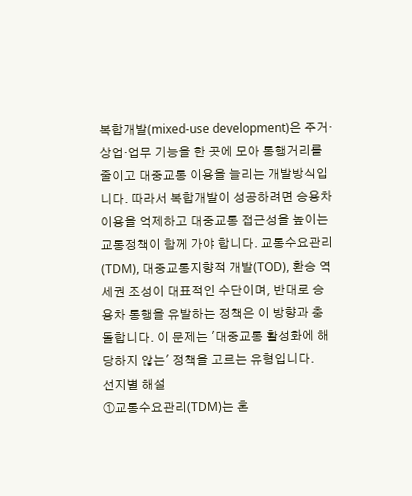복합개발(mixed-use development)은 주거·상업·업무 기능을 한 곳에 모아 통행거리를 줄이고 대중교통 이용을 늘리는 개발방식입니다. 따라서 복합개발이 성공하려면 승용차 이용을 억제하고 대중교통 접근성을 높이는 교통정책이 함께 가야 합니다. 교통수요관리(TDM), 대중교통지향적 개발(TOD), 환승 역세권 조성이 대표적인 수단이며, 반대로 승용차 통행을 유발하는 정책은 이 방향과 충돌합니다. 이 문제는 '대중교통 활성화에 해당하지 않는' 정책을 고르는 유형입니다.
선지별 해설
①교통수요관리(TDM)는 혼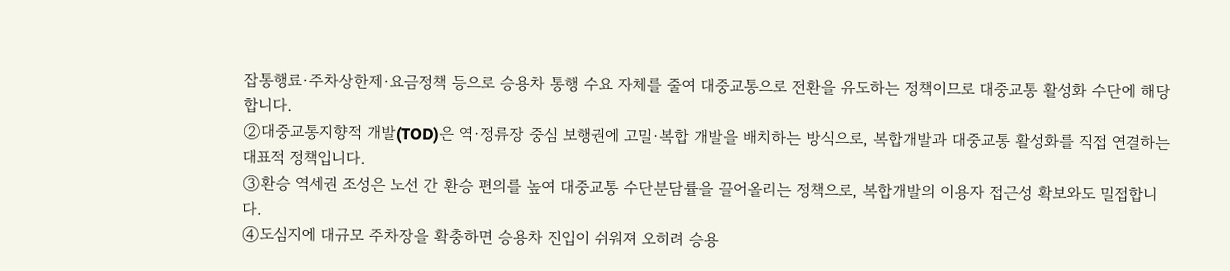잡통행료·주차상한제·요금정책 등으로 승용차 통행 수요 자체를 줄여 대중교통으로 전환을 유도하는 정책이므로 대중교통 활성화 수단에 해당합니다.
②대중교통지향적 개발(TOD)은 역·정류장 중심 보행권에 고밀·복합 개발을 배치하는 방식으로, 복합개발과 대중교통 활성화를 직접 연결하는 대표적 정책입니다.
③환승 역세권 조성은 노선 간 환승 편의를 높여 대중교통 수단분담률을 끌어올리는 정책으로, 복합개발의 이용자 접근성 확보와도 밀접합니다.
④도심지에 대규모 주차장을 확충하면 승용차 진입이 쉬워져 오히려 승용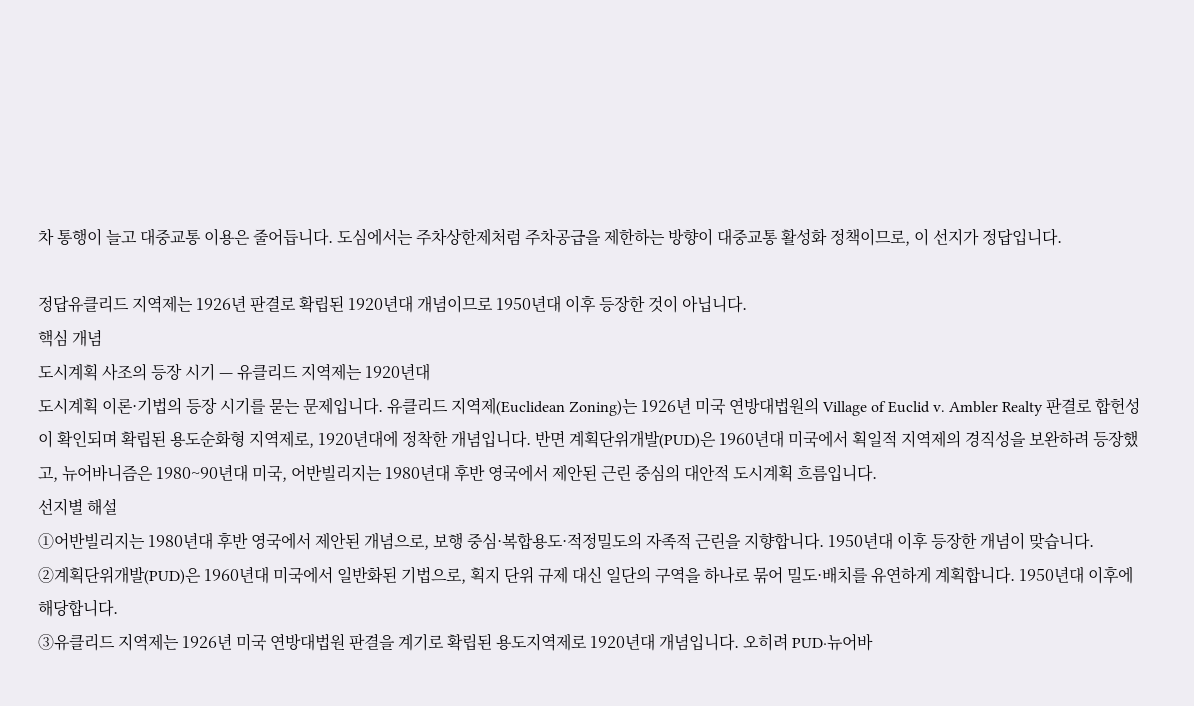차 통행이 늘고 대중교통 이용은 줄어듭니다. 도심에서는 주차상한제처럼 주차공급을 제한하는 방향이 대중교통 활성화 정책이므로, 이 선지가 정답입니다.

정답유클리드 지역제는 1926년 판결로 확립된 1920년대 개념이므로 1950년대 이후 등장한 것이 아닙니다.
핵심 개념
도시계획 사조의 등장 시기 — 유클리드 지역제는 1920년대
도시계획 이론·기법의 등장 시기를 묻는 문제입니다. 유클리드 지역제(Euclidean Zoning)는 1926년 미국 연방대법원의 Village of Euclid v. Ambler Realty 판결로 합헌성이 확인되며 확립된 용도순화형 지역제로, 1920년대에 정착한 개념입니다. 반면 계획단위개발(PUD)은 1960년대 미국에서 획일적 지역제의 경직성을 보완하려 등장했고, 뉴어바니즘은 1980~90년대 미국, 어반빌리지는 1980년대 후반 영국에서 제안된 근린 중심의 대안적 도시계획 흐름입니다.
선지별 해설
①어반빌리지는 1980년대 후반 영국에서 제안된 개념으로, 보행 중심·복합용도·적정밀도의 자족적 근린을 지향합니다. 1950년대 이후 등장한 개념이 맞습니다.
②계획단위개발(PUD)은 1960년대 미국에서 일반화된 기법으로, 획지 단위 규제 대신 일단의 구역을 하나로 묶어 밀도·배치를 유연하게 계획합니다. 1950년대 이후에 해당합니다.
③유클리드 지역제는 1926년 미국 연방대법원 판결을 계기로 확립된 용도지역제로 1920년대 개념입니다. 오히려 PUD·뉴어바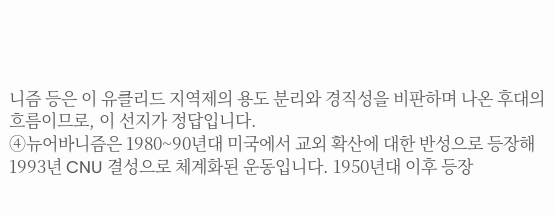니즘 등은 이 유클리드 지역제의 용도 분리와 경직성을 비판하며 나온 후대의 흐름이므로, 이 선지가 정답입니다.
④뉴어바니즘은 1980~90년대 미국에서 교외 확산에 대한 반성으로 등장해 1993년 CNU 결성으로 체계화된 운동입니다. 1950년대 이후 등장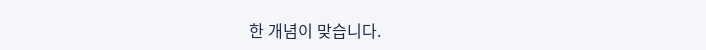한 개념이 맞습니다.